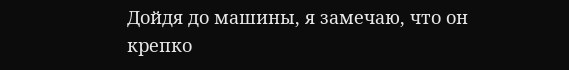Дойдя до машины, я замечаю, что он крепко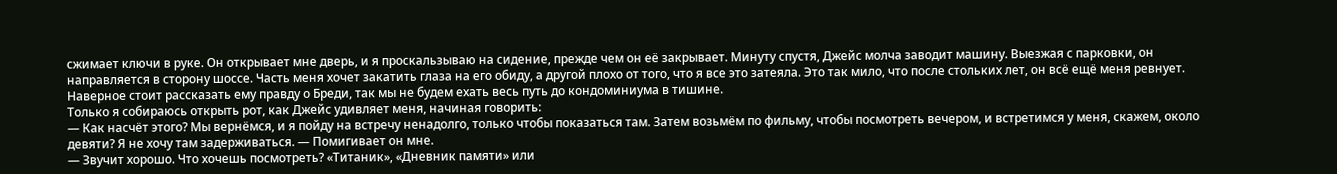сжимает ключи в руке. Он открывает мне дверь, и я проскальзываю на сидение, прежде чем он её закрывает. Минуту спустя, Джейс молча заводит машину. Выезжая с парковки, он направляется в сторону шоссе. Часть меня хочет закатить глаза на его обиду, а другой плохо от того, что я все это затеяла. Это так мило, что после стольких лет, он всё ещё меня ревнует. Наверное стоит рассказать ему правду о Бреди, так мы не будем ехать весь путь до кондоминиума в тишине.
Только я собираюсь открыть рот, как Джейс удивляет меня, начиная говорить:
— Как насчёт этого? Мы вернёмся, и я пойду на встречу ненадолго, только чтобы показаться там. Затем возьмём по фильму, чтобы посмотреть вечером, и встретимся у меня, скажем, около девяти? Я не хочу там задерживаться. — Помигивает он мне.
— Звучит хорошо. Что хочешь посмотреть? «Титаник», «Дневник памяти» или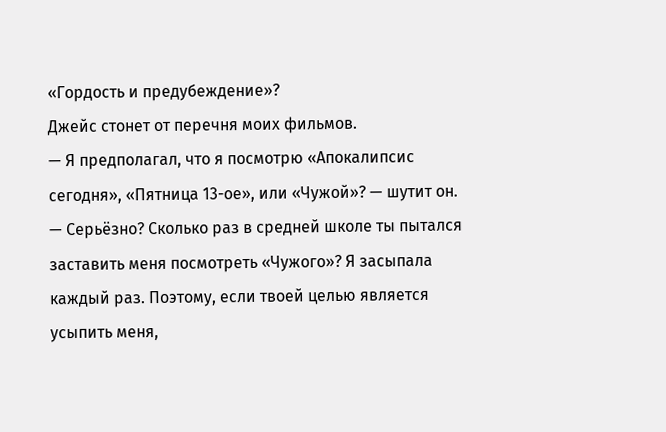«Гордость и предубеждение»?
Джейс стонет от перечня моих фильмов.
— Я предполагал, что я посмотрю «Апокалипсис сегодня», «Пятница 13-ое», или «Чужой»? — шутит он.
— Серьёзно? Сколько раз в средней школе ты пытался заставить меня посмотреть «Чужого»? Я засыпала каждый раз. Поэтому, если твоей целью является усыпить меня,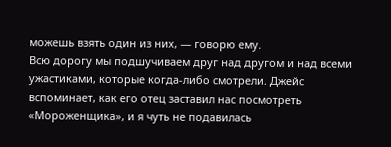можешь взять один из них, — говорю ему.
Всю дорогу мы подшучиваем друг над другом и над всеми ужастиками, которые когда-либо смотрели. Джейс вспоминает, как его отец заставил нас посмотреть «Мороженщика», и я чуть не подавилась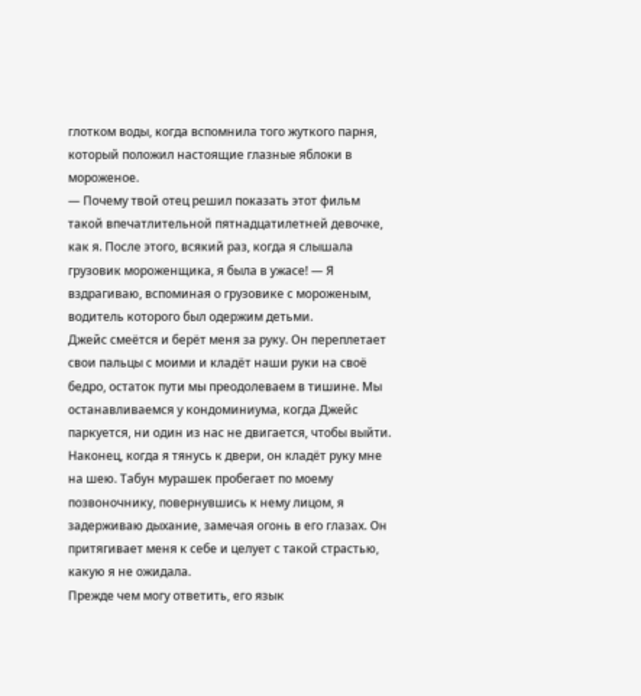глотком воды, когда вспомнила того жуткого парня, который положил настоящие глазные яблоки в мороженое.
— Почему твой отец решил показать этот фильм такой впечатлительной пятнадцатилетней девочке, как я. После этого, всякий раз, когда я слышала грузовик мороженщика, я была в ужасе! — Я вздрагиваю, вспоминая о грузовике с мороженым, водитель которого был одержим детьми.
Джейс смеётся и берёт меня за руку. Он переплетает свои пальцы с моими и кладёт наши руки на своё бедро, остаток пути мы преодолеваем в тишине. Мы останавливаемся у кондоминиума, когда Джейс паркуется, ни один из нас не двигается, чтобы выйти. Наконец, когда я тянусь к двери, он кладёт руку мне на шею. Табун мурашек пробегает по моему позвоночнику, повернувшись к нему лицом, я задерживаю дыхание, замечая огонь в его глазах. Он притягивает меня к себе и целует с такой страстью, какую я не ожидала.
Прежде чем могу ответить, его язык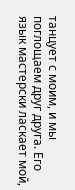танцует с моим, и мы поглощаем друг друга. Его язык мастерски ласкает мой,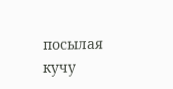посылая кучу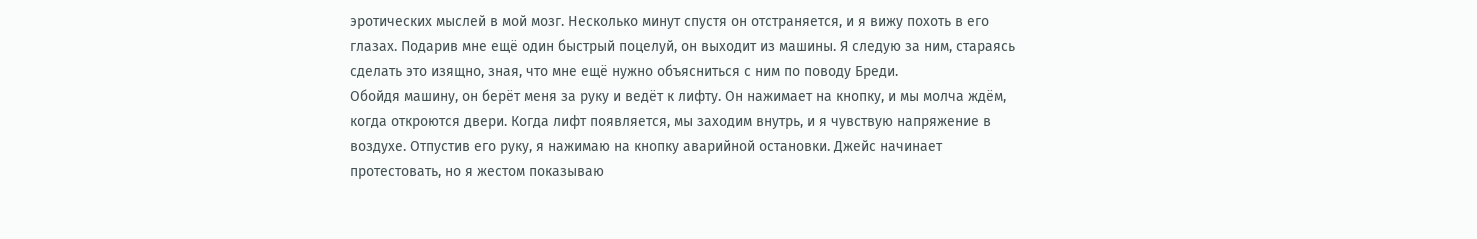эротических мыслей в мой мозг. Несколько минут спустя он отстраняется, и я вижу похоть в его глазах. Подарив мне ещё один быстрый поцелуй, он выходит из машины. Я следую за ним, стараясь сделать это изящно, зная, что мне ещё нужно объясниться с ним по поводу Бреди.
Обойдя машину, он берёт меня за руку и ведёт к лифту. Он нажимает на кнопку, и мы молча ждём, когда откроются двери. Когда лифт появляется, мы заходим внутрь, и я чувствую напряжение в воздухе. Отпустив его руку, я нажимаю на кнопку аварийной остановки. Джейс начинает протестовать, но я жестом показываю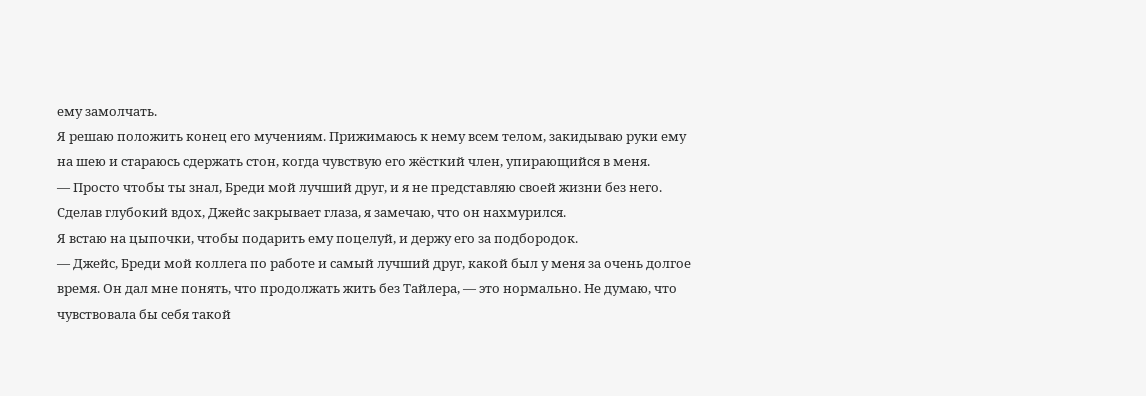ему замолчать.
Я решаю положить конец его мучениям. Прижимаюсь к нему всем телом, закидываю руки ему на шею и стараюсь сдержать стон, когда чувствую его жёсткий член, упирающийся в меня.
— Просто чтобы ты знал, Бреди мой лучший друг, и я не представляю своей жизни без него.
Сделав глубокий вдох, Джейс закрывает глаза, я замечаю, что он нахмурился.
Я встаю на цыпочки, чтобы подарить ему поцелуй, и держу его за подбородок.
— Джейс, Бреди мой коллега по работе и самый лучший друг, какой был у меня за очень долгое время. Он дал мне понять, что продолжать жить без Тайлера, — это нормально. Не думаю, что чувствовала бы себя такой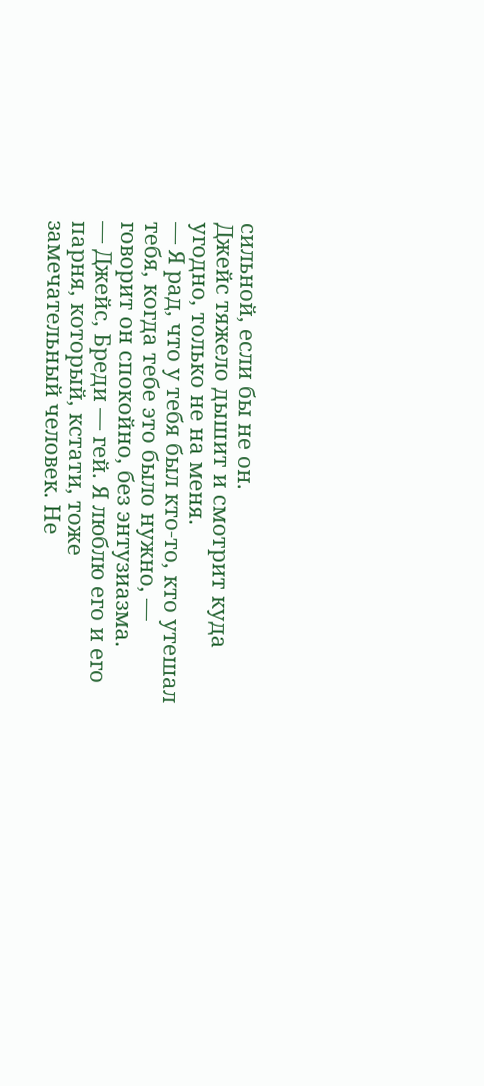сильной, если бы не он.
Джейс тяжело дышит и смотрит куда угодно, только не на меня.
— Я рад, что у тебя был кто-то, кто утешал тебя, когда тебе это было нужно, — говорит он спокойно, без энтузиазма.
— Джейс, Бреди — гей. Я люблю его и его парня, который, кстати, тоже замечательный человек. Не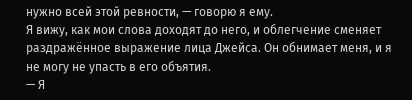нужно всей этой ревности, — говорю я ему.
Я вижу, как мои слова доходят до него, и облегчение сменяет раздражённое выражение лица Джейса. Он обнимает меня, и я не могу не упасть в его объятия.
— Я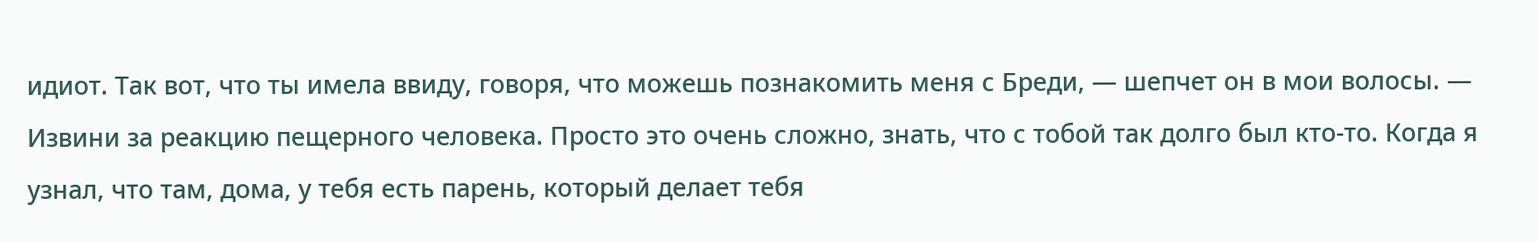идиот. Так вот, что ты имела ввиду, говоря, что можешь познакомить меня с Бреди, — шепчет он в мои волосы. — Извини за реакцию пещерного человека. Просто это очень сложно, знать, что с тобой так долго был кто-то. Когда я узнал, что там, дома, у тебя есть парень, который делает тебя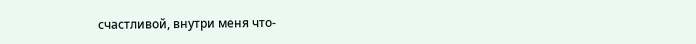счастливой, внутри меня что-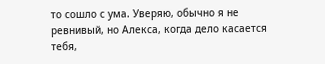то сошло с ума. Уверяю, обычно я не ревнивый, но Алекса, когда дело касается тебя,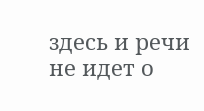здесь и речи не идет о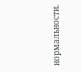нормальности.